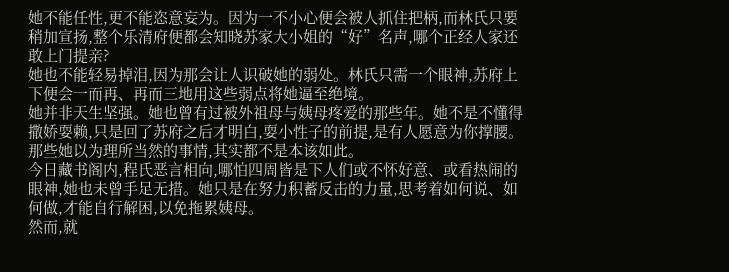她不能任性,更不能恣意妄为。因为一不小心便会被人抓住把柄,而林氏只要稍加宣扬,整个乐清府便都会知晓苏家大小姐的“好”名声,哪个正经人家还敢上门提亲?
她也不能轻易掉泪,因为那会让人识破她的弱处。林氏只需一个眼神,苏府上下便会一而再、再而三地用这些弱点将她逼至绝境。
她并非天生坚强。她也曾有过被外祖母与姨母疼爱的那些年。她不是不懂得撒娇耍赖,只是回了苏府之后才明白,耍小性子的前提,是有人愿意为你撑腰。
那些她以为理所当然的事情,其实都不是本该如此。
今日藏书阁内,程氏恶言相向,哪怕四周皆是下人们或不怀好意、或看热闹的眼神,她也未曾手足无措。她只是在努力积蓄反击的力量,思考着如何说、如何做,才能自行解困,以免拖累姨母。
然而,就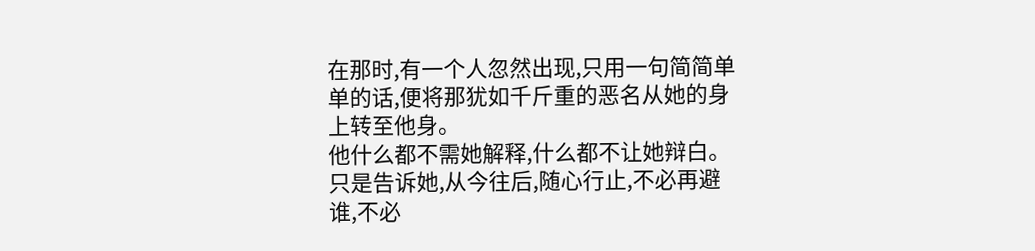在那时,有一个人忽然出现,只用一句简简单单的话,便将那犹如千斤重的恶名从她的身上转至他身。
他什么都不需她解释,什么都不让她辩白。
只是告诉她,从今往后,随心行止,不必再避谁,不必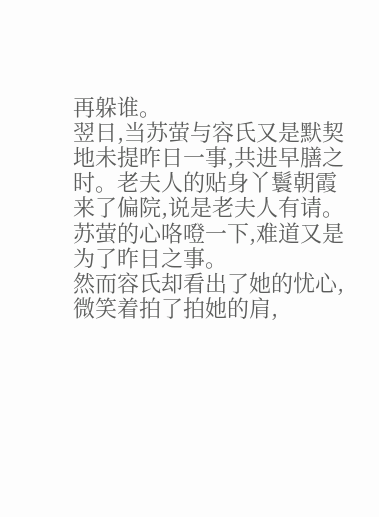再躲谁。
翌日,当苏萤与容氏又是默契地未提昨日一事,共进早膳之时。老夫人的贴身丫鬟朝霞来了偏院,说是老夫人有请。
苏萤的心咯噔一下,难道又是为了昨日之事。
然而容氏却看出了她的忧心,微笑着拍了拍她的肩,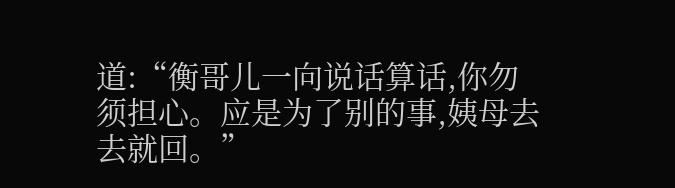道:“衡哥儿一向说话算话,你勿须担心。应是为了别的事,姨母去去就回。”